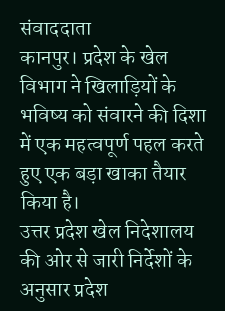संवाददाता
कानपुर। प्रदेश के खेल विभाग ने खिलाड़ियों के भविष्य को संवारने की दिशा में एक महत्वपूर्ण पहल करते हुए एक बड़ा खाका तैयार किया है।
उत्तर प्रदेश खेल निदेशालय की ओर से जारी निर्देशों के अनुसार प्रदेश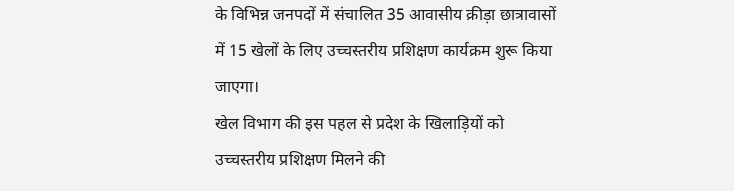के विभिन्न जनपदों में संचालित 35 आवासीय क्रीड़ा छात्रावासों में 15 खेलों के लिए उच्चस्तरीय प्रशिक्षण कार्यक्रम शुरू किया जाएगा।
खेल विभाग की इस पहल से प्रदेश के खिलाड़ियों को उच्चस्तरीय प्रशिक्षण मिलने की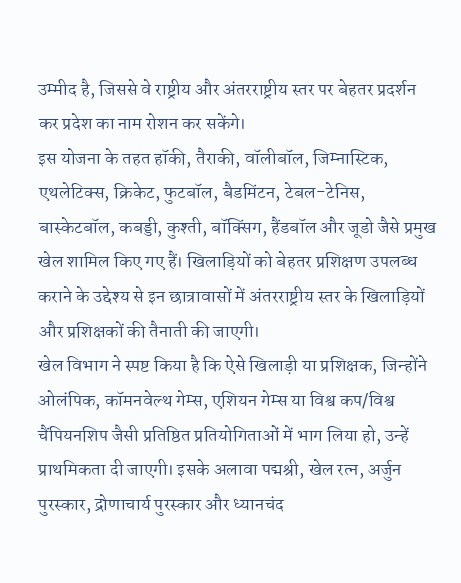उम्मीद है, जिससे वे राष्ट्रीय और अंतरराष्ट्रीय स्तर पर बेहतर प्रदर्शन कर प्रदेश का नाम रोशन कर सकेंगे।
इस योजना के तहत हॉकी, तैराकी, वॉलीबॉल, जिम्नास्टिक, एथलेटिक्स, क्रिकेट, फुटबॉल, बैडमिंटन, टेबल-टेनिस, बास्केटबॉल, कबड्डी, कुश्ती, बॉक्सिंग, हैंडबॉल और जूडो जैसे प्रमुख खेल शामिल किए गए हैं। खिलाड़ियों को बेहतर प्रशिक्षण उपलब्ध कराने के उद्देश्य से इन छात्रावासों में अंतरराष्ट्रीय स्तर के खिलाड़ियों और प्रशिक्षकों की तैनाती की जाएगी।
खेल विभाग ने स्पष्ट किया है कि ऐसे खिलाड़ी या प्रशिक्षक, जिन्होंने ओलंपिक, कॉमनवेल्थ गेम्स, एशियन गेम्स या विश्व कप/विश्व चैंपियनशिप जैसी प्रतिष्ठित प्रतियोगिताओं में भाग लिया हो, उन्हें प्राथमिकता दी जाएगी। इसके अलावा पद्मश्री, खेल रत्न, अर्जुन पुरस्कार, द्रोणाचार्य पुरस्कार और ध्यानचंद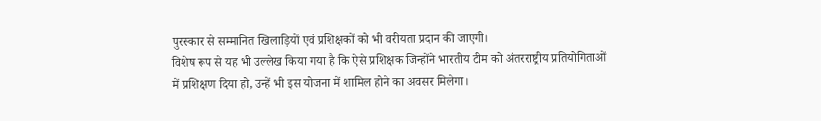पुरस्कार से सम्मानित खिलाड़ियों एवं प्रशिक्षकों को भी वरीयता प्रदान की जाएगी।
विशेष रूप से यह भी उल्लेख किया गया है कि ऐसे प्रशिक्षक जिन्होंने भारतीय टीम को अंतरराष्ट्रीय प्रतियोगिताओं में प्रशिक्षण दिया हो, उन्हें भी इस योजना में शामिल होने का अवसर मिलेगा।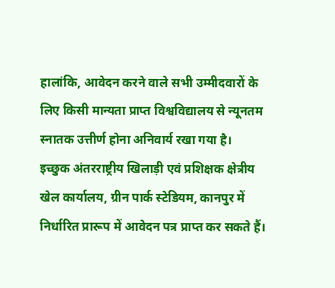हालांकि, आवेदन करने वाले सभी उम्मीदवारों के लिए किसी मान्यता प्राप्त विश्वविद्यालय से न्यूनतम स्नातक उत्तीर्ण होना अनिवार्य रखा गया है।
इच्छुक अंतरराष्ट्रीय खिलाड़ी एवं प्रशिक्षक क्षेत्रीय खेल कार्यालय, ग्रीन पार्क स्टेडियम, कानपुर में निर्धारित प्रारूप में आवेदन पत्र प्राप्त कर सकते हैं।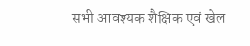सभी आवश्यक शैक्षिक एवं खेल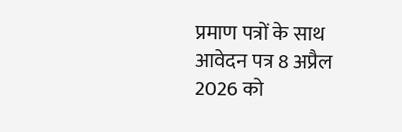प्रमाण पत्रों के साथ आवेदन पत्र 8 अप्रैल 2026 को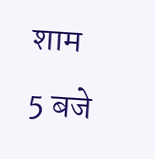शाम 5 बजे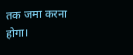तक जमा करना होगा।